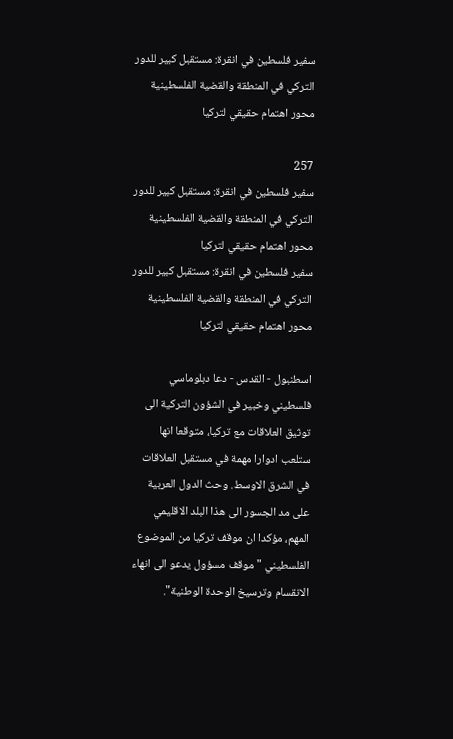سفير فلسطين في انقرة: مستقبل كبير للدور التركي في المنطقة والقضية الفلسطينية محور اهتمام حقيقي لتركيا

257
سفير فلسطين في انقرة: مستقبل كبير للدور التركي في المنطقة والقضية الفلسطينية محور اهتمام حقيقي لتركيا
سفير فلسطين في انقرة: مستقبل كبير للدور التركي في المنطقة والقضية الفلسطينية محور اهتمام حقيقي لتركيا

اسطنبول - القدس - دعا دبلوماسي فلسطيني وخبير في الشؤون التركية الى توثيق العلاقات مع تركيا، متوقعا انها ستلعب ادوارا مهمة في مستقبل العلاقات في الشرق الاوسط. وحث الدول العربية على مد الجسور الى هذا البلد الاقليمي المهم، مؤكدا ان موقف تركيا من الموضوع الفلسطيني "موقف مسؤول يدعو الى انهاء الانقسام وترسيخ الوحدة الوطنية".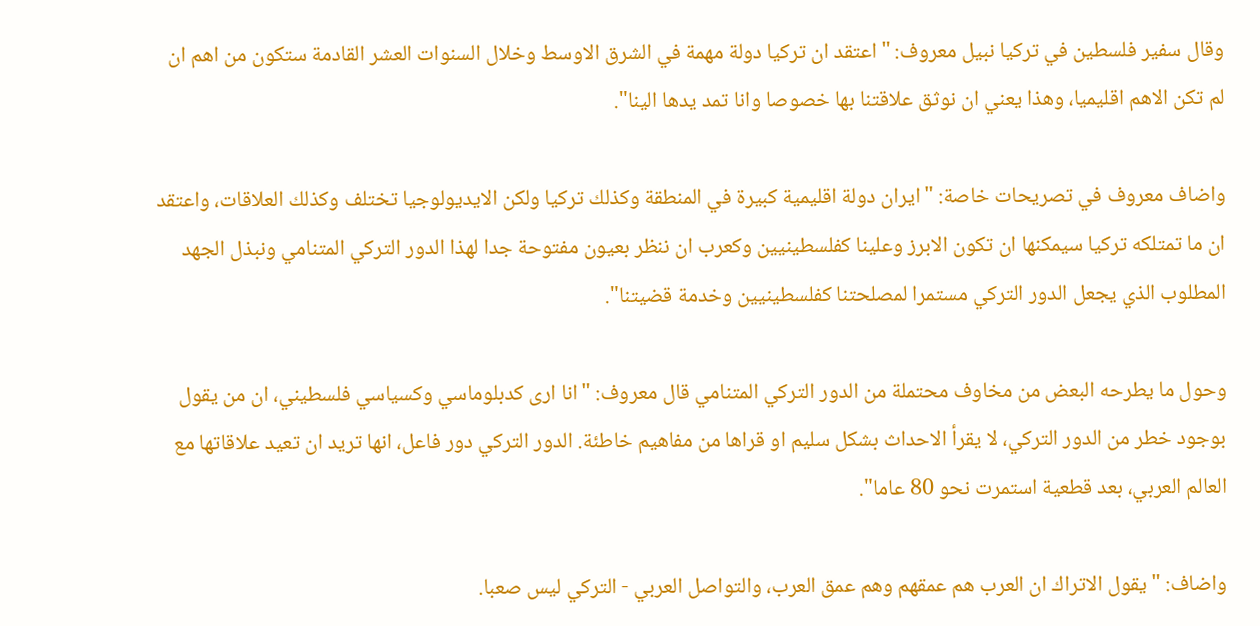وقال سفير فلسطين في تركيا نبيل معروف: "اعتقد ان تركيا دولة مهمة في الشرق الاوسط وخلال السنوات العشر القادمة ستكون من اهم ان لم تكن الاهم اقليميا، وهذا يعني ان نوثق علاقتنا بها خصوصا وانا تمد يدها الينا".

واضاف معروف في تصريحات خاصة: "ايران دولة اقليمية كبيرة في المنطقة وكذلك تركيا ولكن الايديولوجيا تختلف وكذلك العلاقات، واعتقد ان ما تمتلكه تركيا سيمكنها ان تكون الابرز وعلينا كفلسطينيين وكعرب ان ننظر بعيون مفتوحة جدا لهذا الدور التركي المتنامي ونبذل الجهد المطلوب الذي يجعل الدور التركي مستمرا لمصلحتنا كفلسطينيين وخدمة قضيتنا".

وحول ما يطرحه البعض من مخاوف محتملة من الدور التركي المتنامي قال معروف: "انا ارى كدبلوماسي وكسياسي فلسطيني، ان من يقول بوجود خطر من الدور التركي، لا يقرأ الاحداث بشكل سليم او قراها من مفاهيم خاطئة. الدور التركي دور فاعل، انها تريد ان تعيد علاقاتها مع العالم العربي، بعد قطعية استمرت نحو 80 عاما".

واضاف: "يقول الاتراك ان العرب هم عمقهم وهم عمق العرب، والتواصل العربي - التركي ليس صعبا.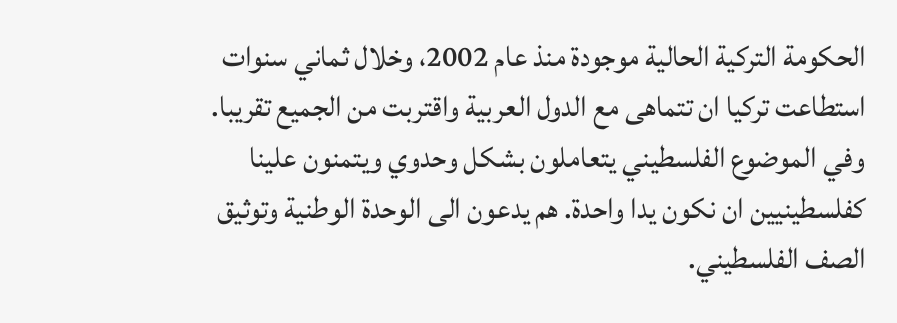الحكومة التركية الحالية موجودة منذ عام 2002، وخلال ثماني سنوات استطاعت تركيا ان تتماهى مع الدول العربية واقتربت من الجميع تقريبا. وفي الموضوع الفلسطيني يتعاملون بشكل وحدوي ويتمنون علينا كفلسطينيين ان نكون يدا واحدة. هم يدعون الى الوحدة الوطنية وتوثيق الصف الفلسطيني.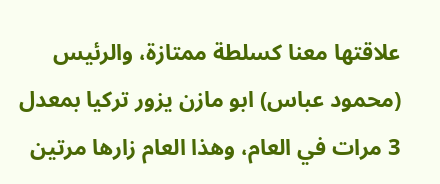علاقتها معنا كسلطة ممتازة، والرئيس (محمود عباس) ابو مازن يزور تركيا بمعدل 3 مرات في العام، وهذا العام زارها مرتين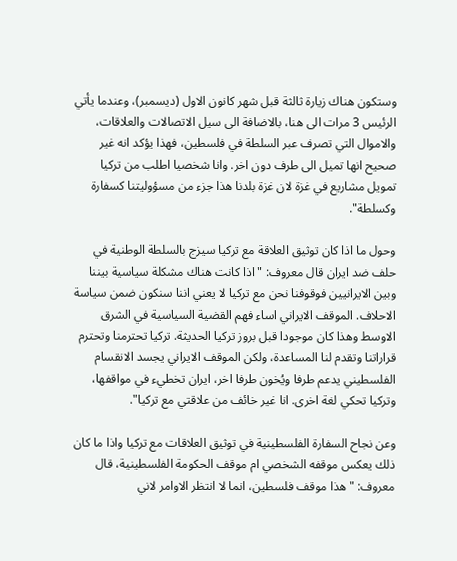وستكون هناك زيارة ثالثة قبل شهر كانون الاول (ديسمبر)، وعندما يأتي الرئيس 3 مرات الى هنا، بالاضافة الى سيل الاتصالات والعلاقات، والاموال التي تصرف عبر السلطة في فلسطين، فهذا يؤكد انه غير صحيح انها تميل الى طرف دون اخر. وانا شخصيا اطلب من تركيا تمويل مشاريع في غزة لان غزة بلدنا هذا جزء من مسؤوليتنا كسفارة وكسلطة".

وحول ما اذا كان توثيق العلاقة مع تركيا سيزج بالسلطة الوطنية في حلف ضد ايران قال معروف: "اذا كانت هناك مشكلة سياسية بيننا وبين الايرانيين فوقوفنا نحن مع تركيا لا يعني اننا سنكون ضمن سياسة الاحلاف. الموقف الايراني اساء فهم القضية السياسية في الشرق الاوسط وهذا كان موجودا قبل بروز تركيا الحديثة. تركيا تحترمنا وتحترم قراراتنا وتقدم لنا المساعدة، ولكن الموقف الايراني يجسد الانقسام الفلسطيني يدعم طرفا ويُخون طرفا اخر، ايران تخطيء في مواقفها، وتركيا تحكي لغة اخرى. انا غير خائف من علاقتي مع تركيا".

وعن نجاح السفارة الفلسطينية في توثيق العلاقات مع تركيا واذا ما كان ذلك يعكس موقفه الشخصي ام موقف الحكومة الفلسطينية، قال معروف: "هذا موقف فلسطين، انما لا انتظر الاوامر لاني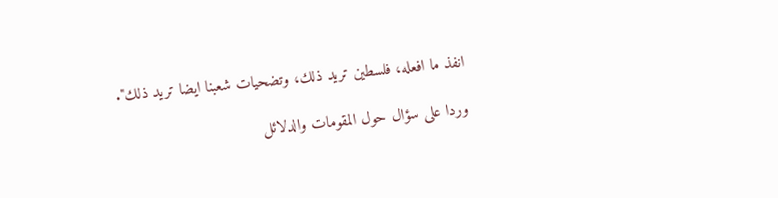انفذ ما افعله، فلسطين تريد ذلك، وتضحيات شعبنا ايضا تريد ذلك".

وردا على سؤال حول المقومات والدلائل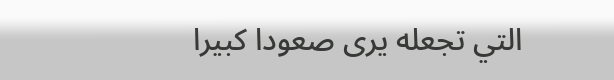التي تجعله يرى صعودا كبيرا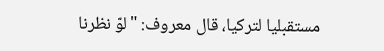مستقبليا لتركيا، قال معروف: "لوّ نظرنا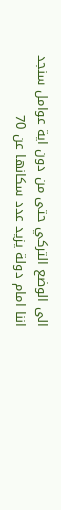الى الوضع التركي حتى من دون اية عوامل سنجد اننا امام دولة يزيد عدد سكانها عن 70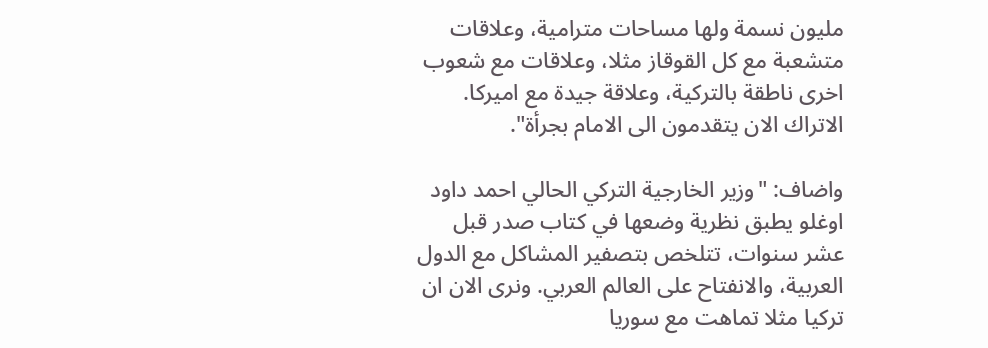مليون نسمة ولها مساحات مترامية، وعلاقات متشعبة مع كل القوقاز مثلا، وعلاقات مع شعوب اخرى ناطقة بالتركية، وعلاقة جيدة مع اميركا. الاتراك الان يتقدمون الى الامام بجرأة".

واضاف: "وزير الخارجية التركي الحالي احمد داود اوغلو يطبق نظرية وضعها في كتاب صدر قبل عشر سنوات، تتلخص بتصفير المشاكل مع الدول العربية، والانفتاح على العالم العربي. ونرى الان ان تركيا مثلا تماهت مع سوريا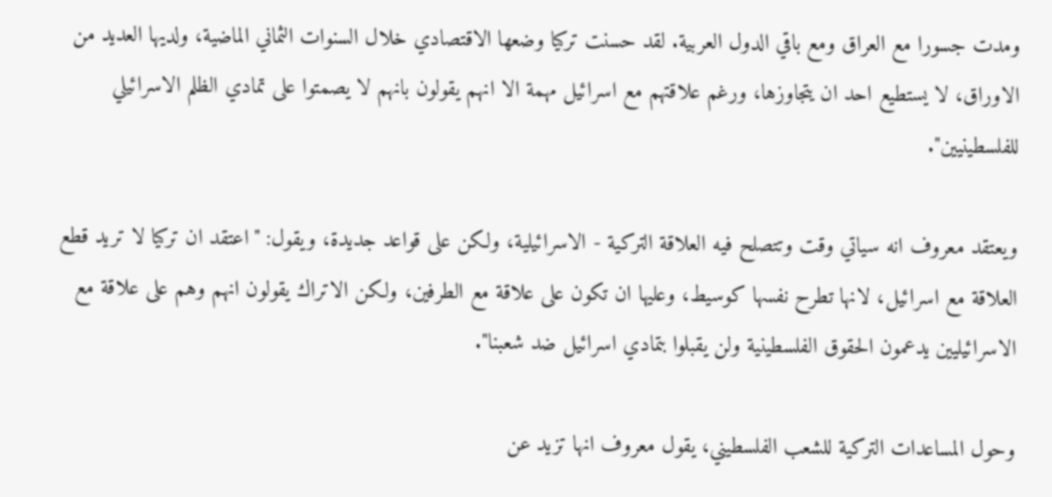ومدت جسورا مع العراق ومع باقي الدول العربية. لقد حسنت تركيا وضعها الاقتصادي خلال السنوات الثماني الماضية، ولديها العديد من الاوراق، لا يستطيع احد ان يتجاوزها، ورغم علاقتهم مع اسرائيل مهمة الا انهم يقولون بانهم لا يصمتوا على تمادي الظلم الاسرائيلي للفلسطينيين".

ويعتقد معروف انه سياتي وقت وتتصلح فيه العلاقة التركية - الاسرائيلية، ولكن على قواعد جديدة، ويقول: "اعتقد ان تركيا لا تريد قطع العلاقة مع اسرائيل، لانها تطرح نفسها كوسيط، وعليها ان تكون على علاقة مع الطرفين، ولكن الاتراك يقولون انهم وهم على علاقة مع الاسرائيليين يدعمون الحقوق الفلسطينية ولن يقبلوا بتمادي اسرائيل ضد شعبنا".

وحول المساعدات التركية للشعب الفلسطيني، يقول معروف انها تزيد عن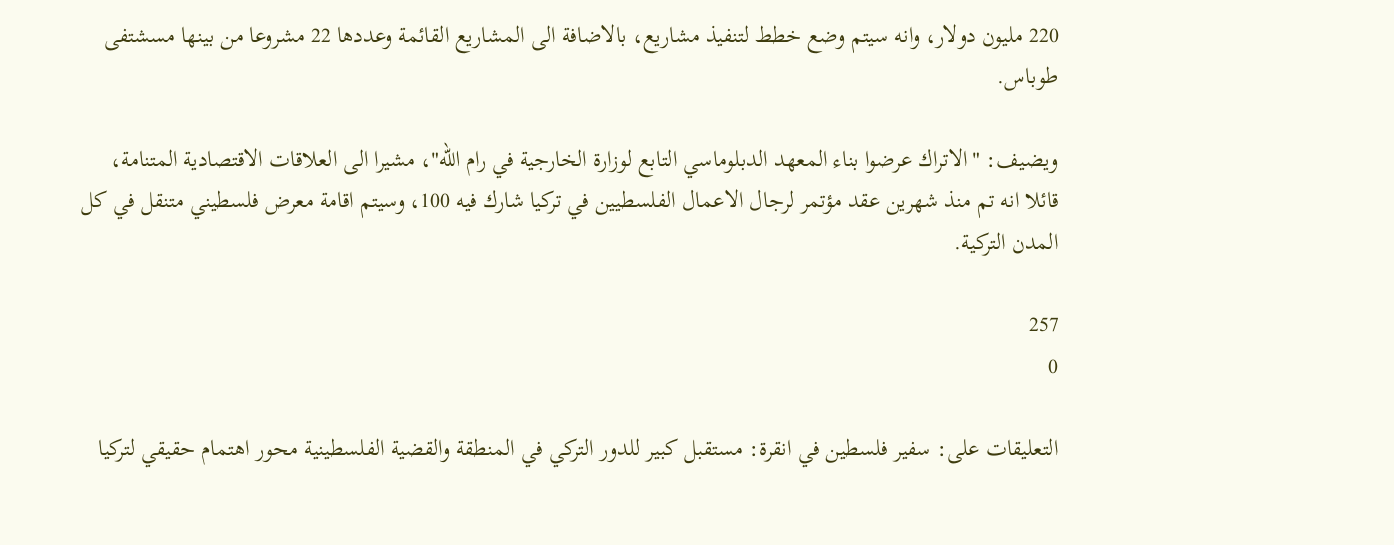220 مليون دولار، وانه سيتم وضع خطط لتنفيذ مشاريع، بالاضافة الى المشاريع القائمة وعددها 22 مشروعا من بينها مسشتفى طوباس.

ويضيف: "الاتراك عرضوا بناء المعهد الدبلوماسي التابع لوزارة الخارجية في رام الله"، مشيرا الى العلاقات الاقتصادية المتنامة، قائلا انه تم منذ شهرين عقد مؤتمر لرجال الاعمال الفلسطيين في تركيا شارك فيه 100، وسيتم اقامة معرض فلسطيني متنقل في كل المدن التركية.

257
0

التعليقات على: سفير فلسطين في انقرة: مستقبل كبير للدور التركي في المنطقة والقضية الفلسطينية محور اهتمام حقيقي لتركيا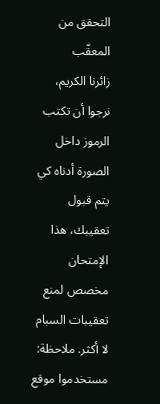التحقق من المعقّب
زائرنا الكريم، نرجوا أن تكتب الرموز داخل الصورة أدناه كي يتم قبول تعقيبك، هذا الإمتحان مخصص لمنع تعقيبات السبام لا أكثر. ملاحظة: مستخدموا موقع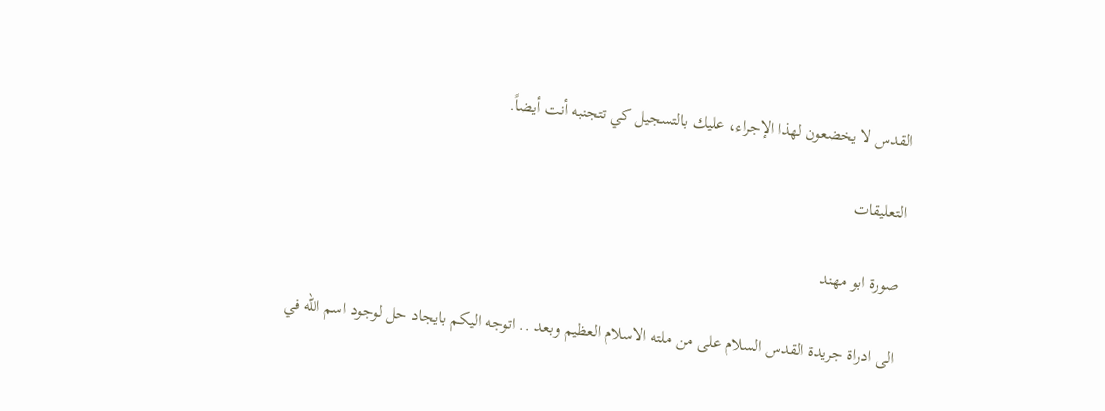القدس لا يخضعون لهذا الإجراء، عليك بالتسجيل كي تتجنبه أنت أيضاً.

التعليقات

صورة ابو مهند

الى ادراة جريدة القدس السلام على من ملته الاسلام العظيم وبعد .. اتوجه اليكم بايجاد حل لوجود اسم الله في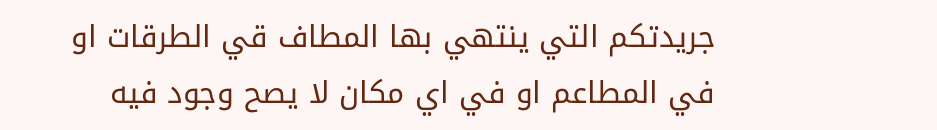جريدتكم التي ينتهي بها المطاف قي الطرقات او في المطاعم او في اي مكان لا يصح وجود فيه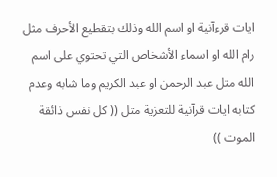ايات قرءآنية او اسم الله وذلك بتقطيع الأحرف مثل رام الله او اسماء الأشخاص التي تحتوي على اسم الله متل عبد الرحمن او عبد الكريم وما شابه وعدم كتابه ايات قرآنية للتعزية متل (( كل نفس ذائقة الموت ))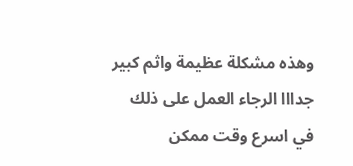وهذه مشكلة عظيمة واثم كبير جدااا الرجاء العمل على ذلك في اسرع وقت ممكن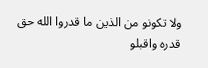ولا تكونو من الذين ما قدروا الله حق قدره واقبلو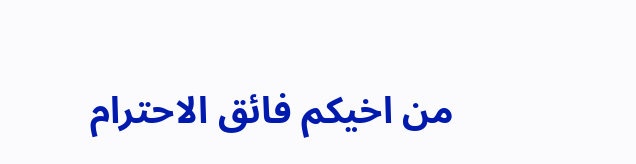من اخيكم فائق الاحترام